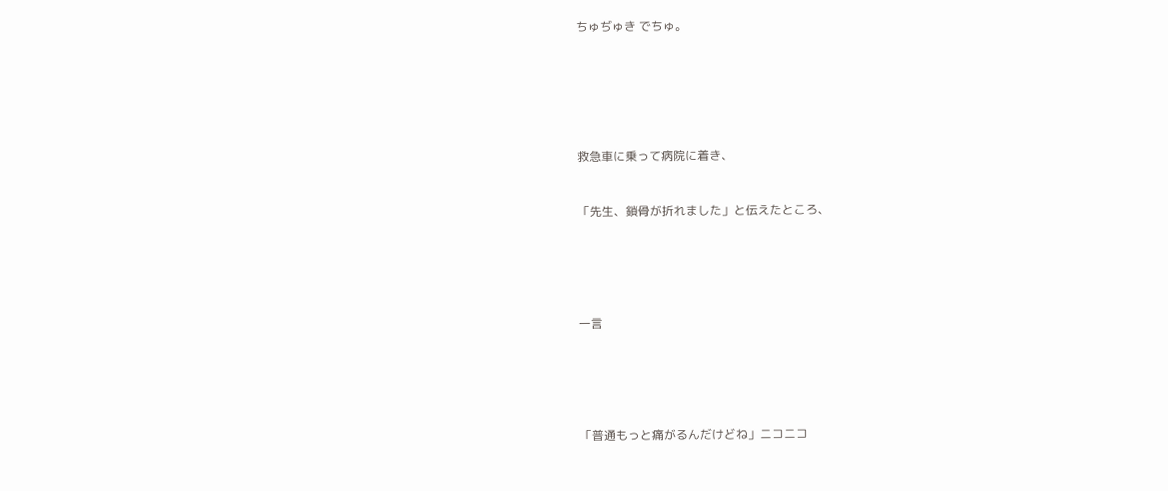ちゅぢゅき でちゅ。






救急車に乗って病院に着き、


「先生、鎖骨が折れました」と伝えたところ、





一言





「普通もっと痛がるんだけどね」ニコニコ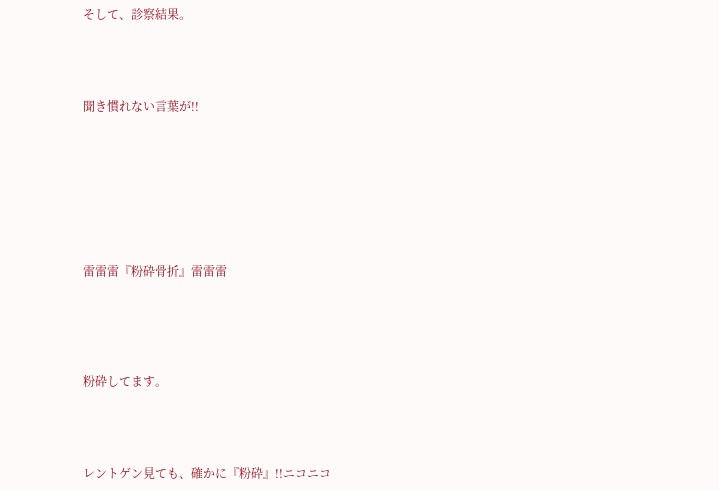そして、診察結果。




聞き慣れない言葉が!!








雷雷雷『粉砕骨折』雷雷雷





粉砕してます。




レントゲン見ても、確かに『粉砕』!!ニコニコ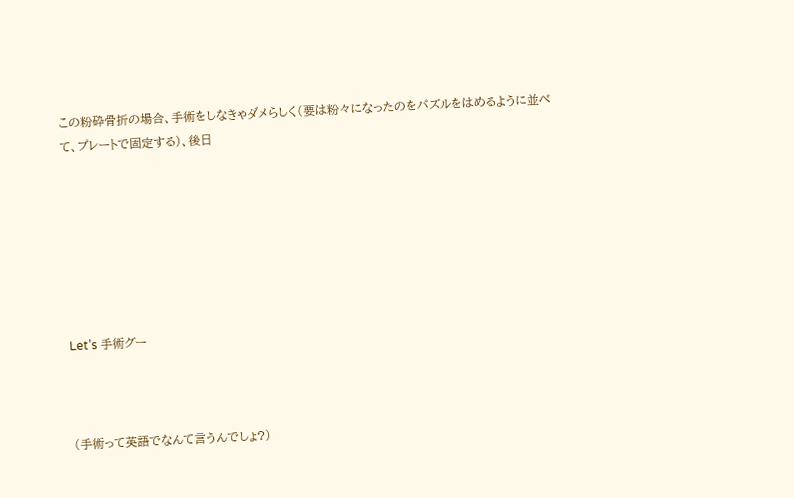この粉砕骨折の場合、手術をしなきゃダメらしく(要は粉々になったのをパズルをはめるように並べて、プレートで固定する)、後日







Let’s 手術グー



(手術って英語でなんて言うんでしょ?)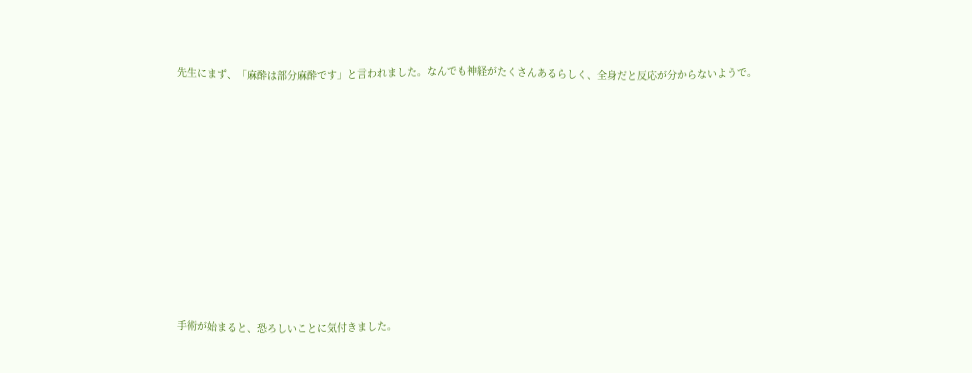先生にまず、「麻酔は部分麻酔です」と言われました。なんでも神経がたくさんあるらしく、全身だと反応が分からないようで。










手術が始まると、恐ろしいことに気付きました。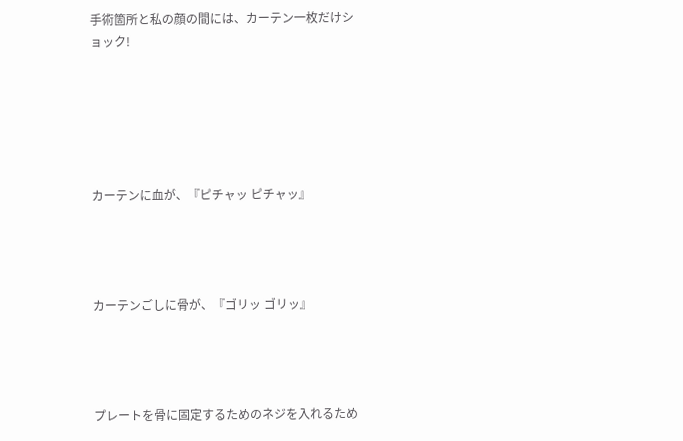手術箇所と私の顔の間には、カーテン一枚だけショック!






カーテンに血が、『ピチャッ ピチャッ』




カーテンごしに骨が、『ゴリッ ゴリッ』




プレートを骨に固定するためのネジを入れるため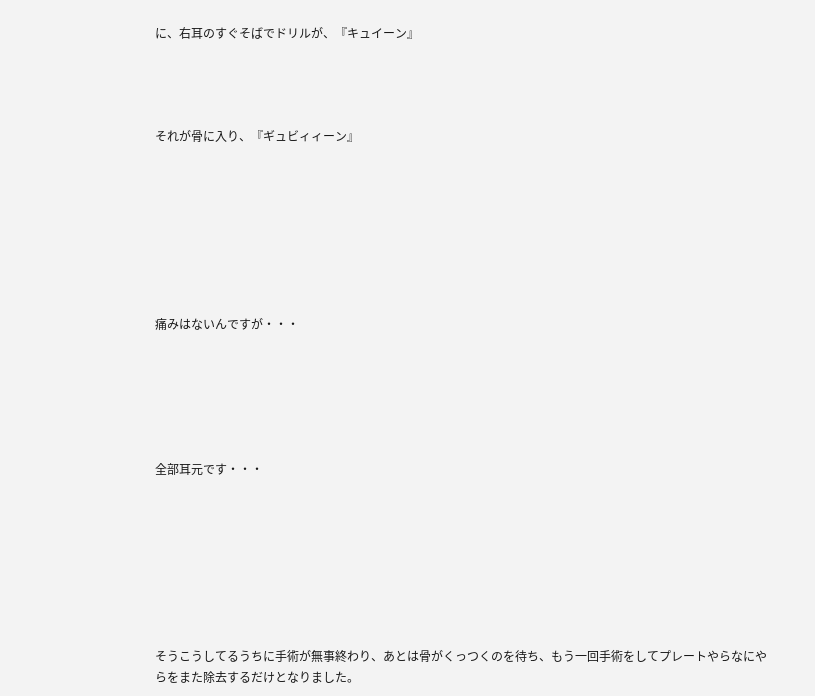に、右耳のすぐそばでドリルが、『キュイーン』




それが骨に入り、『ギュビィィーン』








痛みはないんですが・・・






全部耳元です・・・








そうこうしてるうちに手術が無事終わり、あとは骨がくっつくのを待ち、もう一回手術をしてプレートやらなにやらをまた除去するだけとなりました。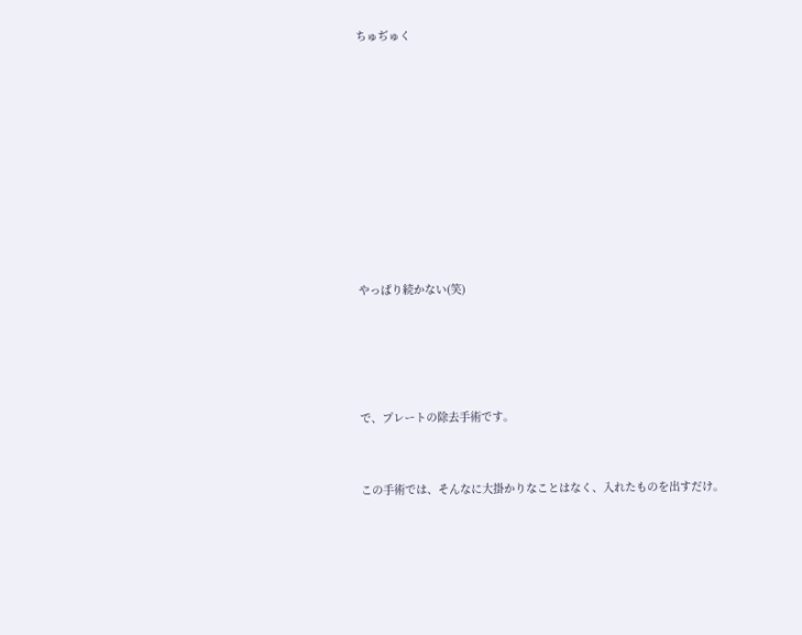ちゅぢゅく













やっぱり続かない(笑)






で、プレートの除去手術です。



この手術では、そんなに大掛かりなことはなく、入れたものを出すだけ。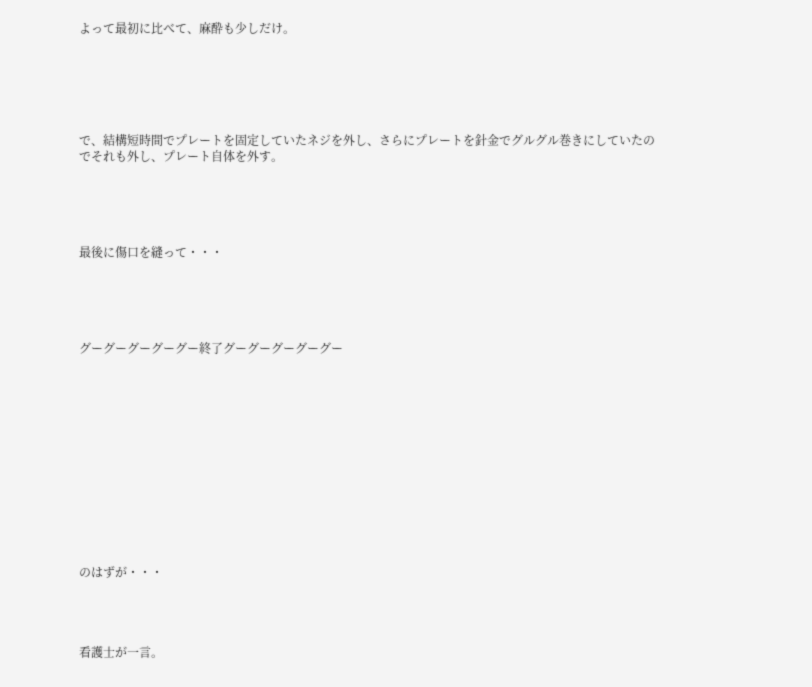よって最初に比べて、麻酔も少しだけ。






で、結構短時間でプレートを固定していたネジを外し、さらにプレートを針金でグルグル巻きにしていたのでそれも外し、プレート自体を外す。





最後に傷口を縫って・・・





グーグーグーグーグー終了グーグーグーグーグー













のはずが・・・




看護士が一言。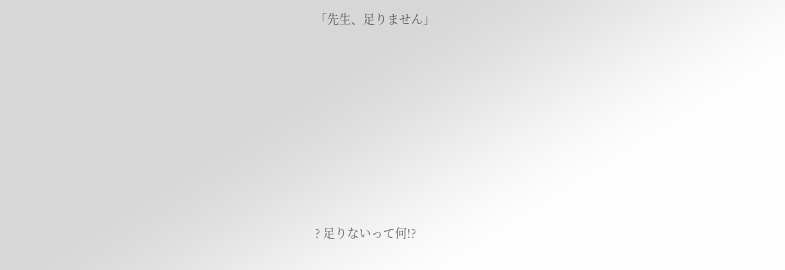「先生、足りません」







? 足りないって何!?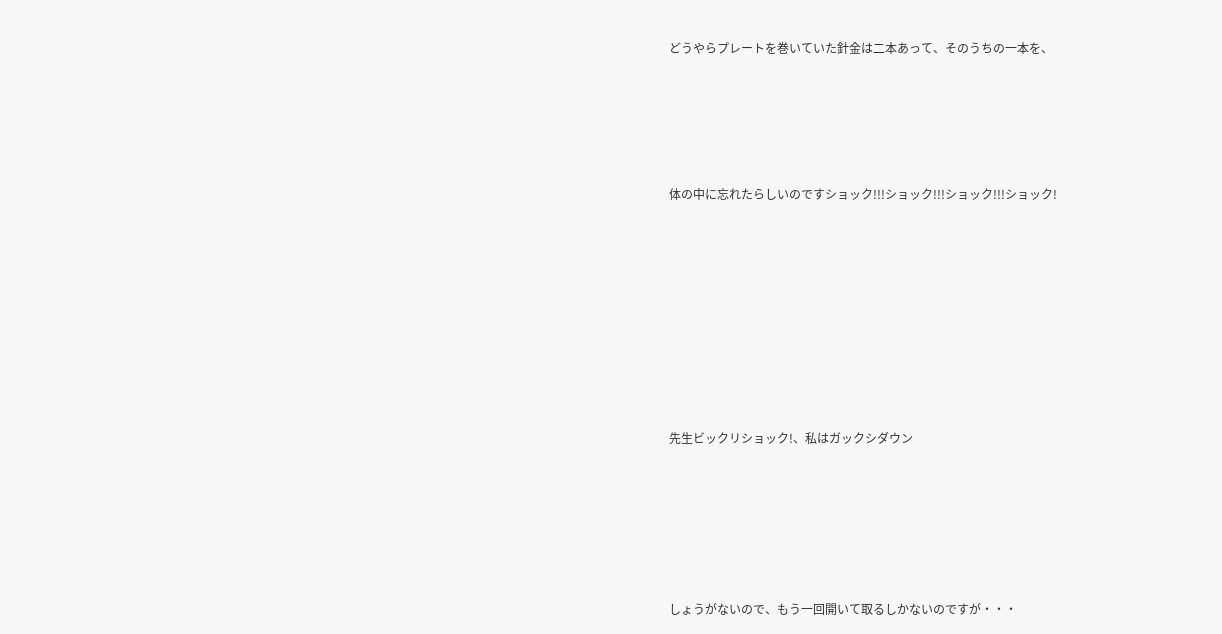どうやらプレートを巻いていた針金は二本あって、そのうちの一本を、





体の中に忘れたらしいのですショック!!!ショック!!!ショック!!!ショック!









先生ビックリショック!、私はガックシダウン






しょうがないので、もう一回開いて取るしかないのですが・・・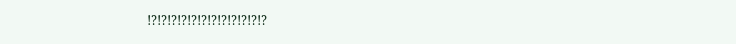!?!?!?!?!?!?!?!?!?!?!?!?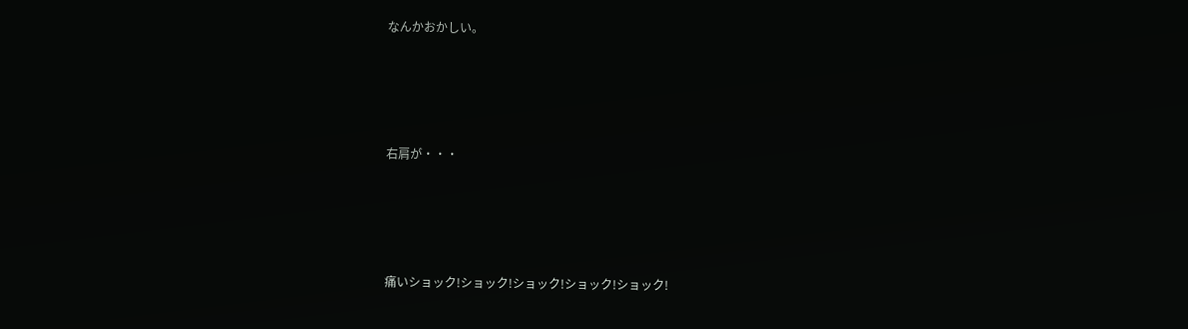なんかおかしい。




右肩が・・・




痛いショック!ショック!ショック!ショック!ショック!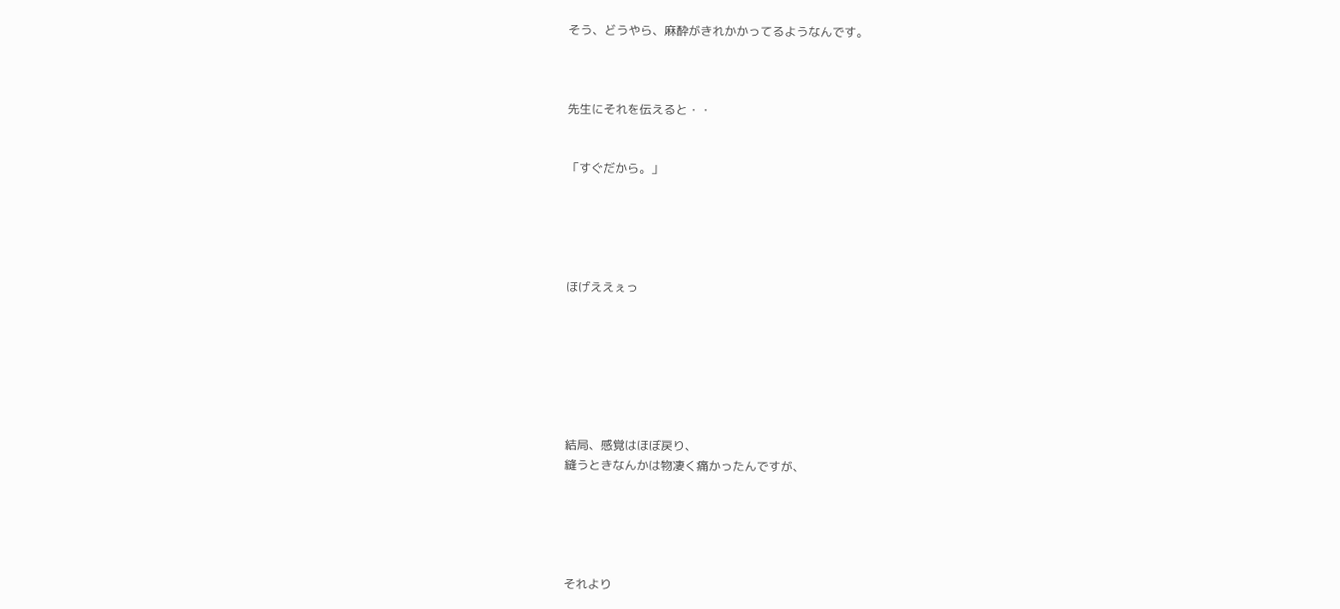そう、どうやら、麻酔がきれかかってるようなんです。



先生にそれを伝えると・・


「すぐだから。」





ほげええぇっ







結局、感覚はほぼ戻り、
縫うときなんかは物凄く痛かったんですが、





それより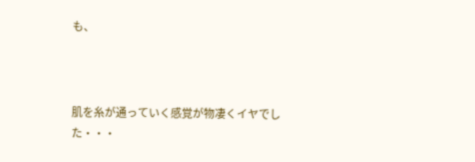も、



肌を糸が通っていく感覚が物凄くイヤでした・・・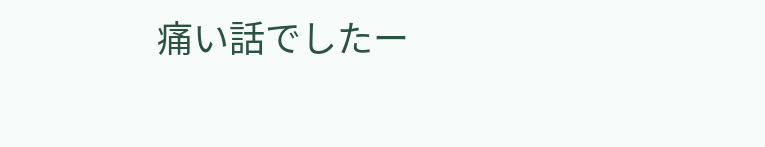痛い話でしたー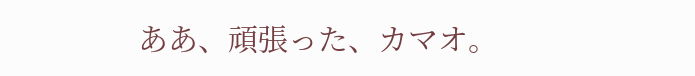ああ、頑張った、カマオ。